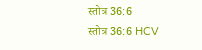स्तोत्र 36:6
स्तोत्र 36:6 HCV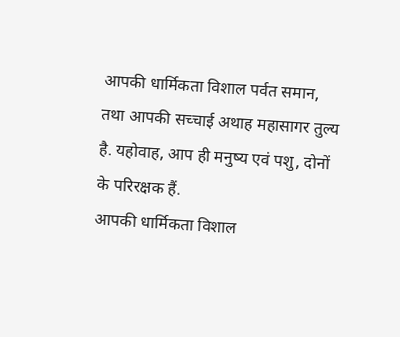आपकी धार्मिकता विशाल पर्वत समान, तथा आपकी सच्चाई अथाह महासागर तुल्य है. यहोवाह, आप ही मनुष्य एवं पशु, दोनों के परिरक्षक हैं.
आपकी धार्मिकता विशाल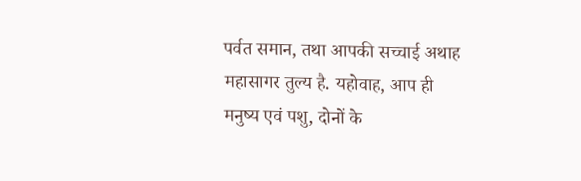पर्वत समान, तथा आपकी सच्चाई अथाह महासागर तुल्य है. यहोवाह, आप ही मनुष्य एवं पशु, दोनों के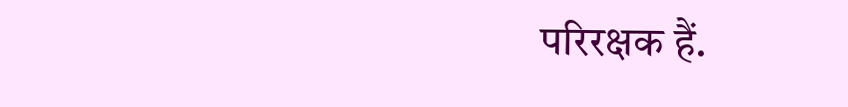परिरक्षक हैं.